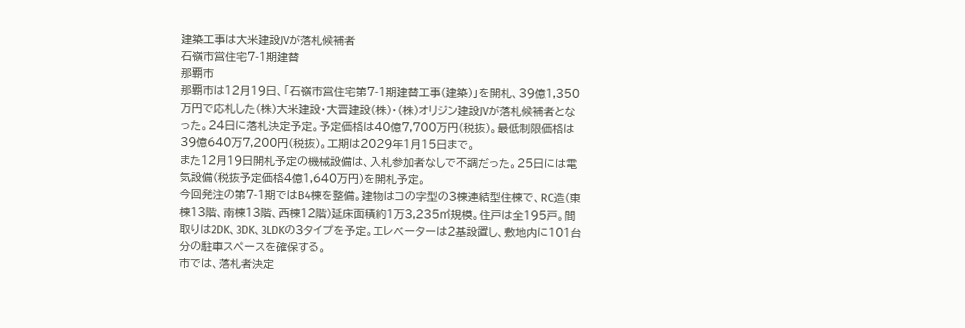建築工事は大米建設JVが落札候補者
石嶺市営住宅7-1期建替
那覇市
那覇市は12月19日、「石嶺市営住宅第7-1期建替工事(建築)」を開札、39億1,350万円で応札した(株)大米建設・大晋建設(株)・(株)オリジン建設JVが落札候補者となった。24日に落札決定予定。予定価格は40億7,700万円(税抜)。最低制限価格は39億640万7,200円(税抜)。工期は2029年1月15日まで。
また12月19日開札予定の機械設備は、入札参加者なしで不調だった。25日には電気設備(税抜予定価格4億1,640万円)を開札予定。
今回発注の第7-1期ではB4棟を整備。建物はコの字型の3棟連結型住棟で、RC造(東棟13階、南棟13階、西棟12階)延床面積約1万3,235㎡規模。住戸は全195戸。間取りは2DK、3DK、3LDKの3タイプを予定。エレベーターは2基設置し、敷地内に101台分の駐車スペースを確保する。
市では、落札者決定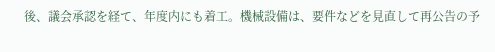後、議会承認を経て、年度内にも着工。機械設備は、要件などを見直して再公告の予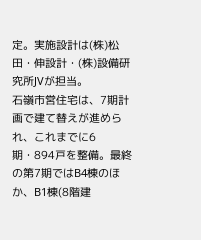定。実施設計は(株)松田・伸設計・(株)設備研究所JVが担当。
石嶺市営住宅は、7期計画で建て替えが進められ、これまでに6期・894戸を整備。最終の第7期ではB4棟のほか、B1棟(8階建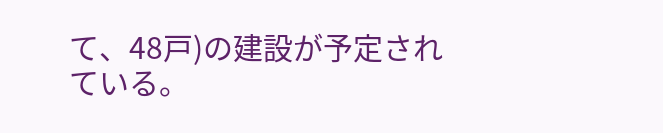て、48戸)の建設が予定されている。